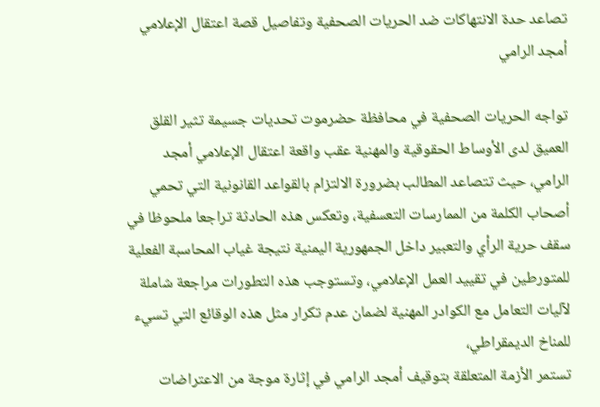تصاعد حدة الانتهاكات ضد الحريات الصحفية وتفاصيل قصة اعتقال الإعلامي أمجد الرامي

تواجه الحريات الصحفية في محافظة حضرموت تحديات جسيمة تثير القلق العميق لدى الأوساط الحقوقية والمهنية عقب واقعة اعتقال الإعلامي أمجد الرامي، حيث تتصاعد المطالب بضرورة الالتزام بالقواعد القانونية التي تحمي أصحاب الكلمة من الممارسات التعسفية، وتعكس هذه الحادثة تراجعا ملحوظا في سقف حرية الرأي والتعبير داخل الجمهورية اليمنية نتيجة غياب المحاسبة الفعلية للمتورطين في تقييد العمل الإعلامي، وتستوجب هذه التطورات مراجعة شاملة لآليات التعامل مع الكوادر المهنية لضمان عدم تكرار مثل هذه الوقائع التي تسيء للمناخ الديمقراطي،
تستمر الأزمة المتعلقة بتوقيف أمجد الرامي في إثارة موجة من الاعتراضات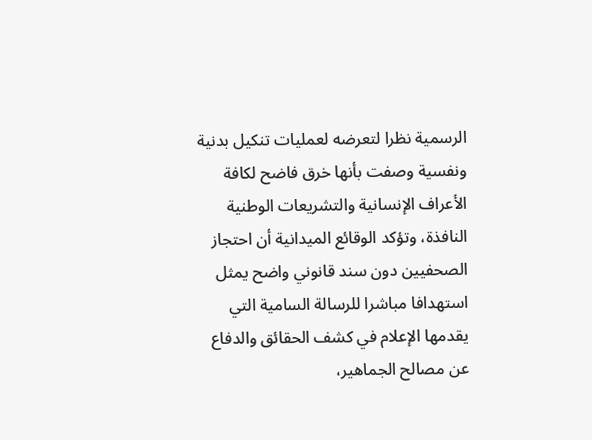الرسمية نظرا لتعرضه لعمليات تنكيل بدنية ونفسية وصفت بأنها خرق فاضح لكافة الأعراف الإنسانية والتشريعات الوطنية النافذة، وتؤكد الوقائع الميدانية أن احتجاز الصحفيين دون سند قانوني واضح يمثل استهدافا مباشرا للرسالة السامية التي يقدمها الإعلام في كشف الحقائق والدفاع عن مصالح الجماهير،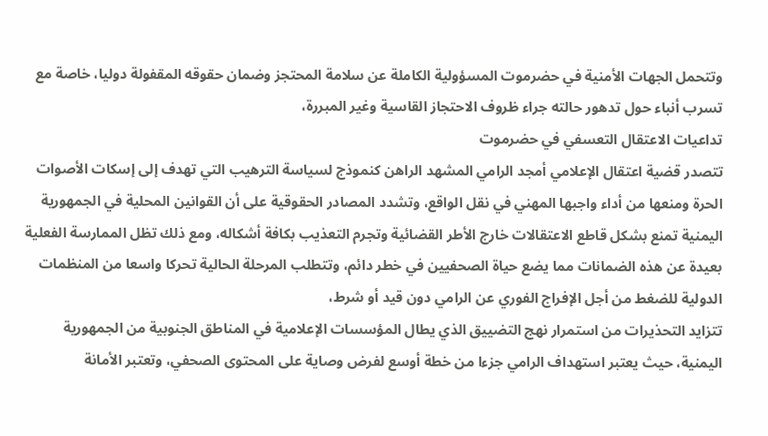وتتحمل الجهات الأمنية في حضرموت المسؤولية الكاملة عن سلامة المحتجز وضمان حقوقه المقفولة دوليا، خاصة مع تسرب أنباء حول تدهور حالته جراء ظروف الاحتجاز القاسية وغير المبررة،
تداعيات الاعتقال التعسفي في حضرموت
تتصدر قضية اعتقال الإعلامي أمجد الرامي المشهد الراهن كنموذج لسياسة الترهيب التي تهدف إلى إسكات الأصوات الحرة ومنعها من أداء واجبها المهني في نقل الواقع، وتشدد المصادر الحقوقية على أن القوانين المحلية في الجمهورية اليمنية تمنع بشكل قاطع الاعتقالات خارج الأطر القضائية وتجرم التعذيب بكافة أشكاله، ومع ذلك تظل الممارسة الفعلية بعيدة عن هذه الضمانات مما يضع حياة الصحفيين في خطر دائم، وتتطلب المرحلة الحالية تحركا واسعا من المنظمات الدولية للضغط من أجل الإفراج الفوري عن الرامي دون قيد أو شرط،
تتزايد التحذيرات من استمرار نهج التضييق الذي يطال المؤسسات الإعلامية في المناطق الجنوبية من الجمهورية اليمنية، حيث يعتبر استهداف الرامي جزءا من خطة أوسع لفرض وصاية على المحتوى الصحفي، وتعتبر الأمانة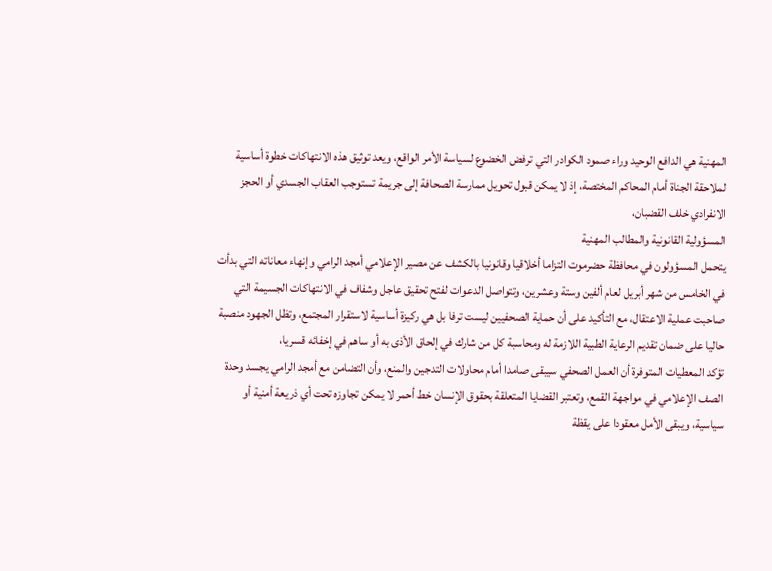المهنية هي الدافع الوحيد وراء صمود الكوادر التي ترفض الخضوع لسياسة الأمر الواقع، ويعد توثيق هذه الانتهاكات خطوة أساسية لملاحقة الجناة أمام المحاكم المختصة، إذ لا يمكن قبول تحويل ممارسة الصحافة إلى جريمة تستوجب العقاب الجسدي أو الحجز الانفرادي خلف القضبان،
المسؤولية القانونية والمطالب المهنية
يتحمل المسؤولون في محافظة حضرموت التزاما أخلاقيا وقانونيا بالكشف عن مصير الإعلامي أمجد الرامي وإنهاء معاناته التي بدأت في الخامس من شهر أبريل لعام ألفين وستة وعشرين، وتتواصل الدعوات لفتح تحقيق عاجل وشفاف في الانتهاكات الجسيمة التي صاحبت عملية الاعتقال، مع التأكيد على أن حماية الصحفيين ليست ترفا بل هي ركيزة أساسية لاستقرار المجتمع، وتظل الجهود منصبة حاليا على ضمان تقديم الرعاية الطبية اللازمة له ومحاسبة كل من شارك في إلحاق الأذى به أو ساهم في إخفائه قسريا،
تؤكد المعطيات المتوفرة أن العمل الصحفي سيبقى صامدا أمام محاولات التدجين والمنع، وأن التضامن مع أمجد الرامي يجسد وحدة الصف الإعلامي في مواجهة القمع، وتعتبر القضايا المتعلقة بحقوق الإنسان خط أحمر لا يمكن تجاوزه تحت أي ذريعة أمنية أو سياسية، ويبقى الأمل معقودا على يقظة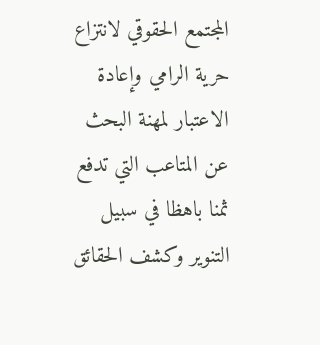المجتمع الحقوقي لانتزاع حرية الرامي وإعادة الاعتبار لمهنة البحث عن المتاعب التي تدفع ثمنا باهظا في سبيل التنوير وكشف الحقائق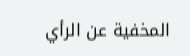المخفية عن الرأي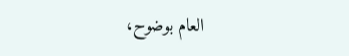العام بوضوح،